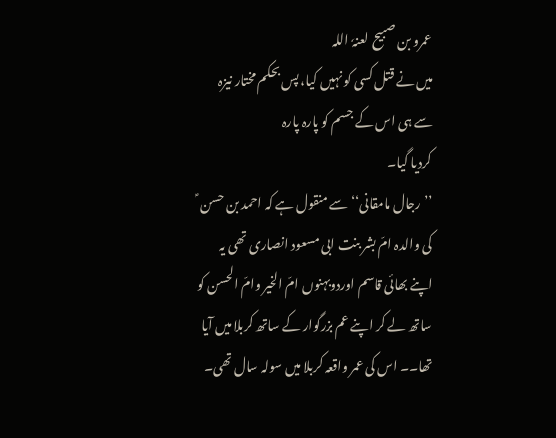عمرو بن صبیح لعنہٗ اللہ
میں نے قتل کسی کو نہیں کیا، پس بحکم مختار نیزہ سے ہی اس کے جسم کو پارہ پارہ
کردیا گیا۔
’’رجال مامقانی‘‘ سے منقول ہے کہ احمد بن حسن ؑ کی والدہ امّ بشر بنت ابی مسعود انصاری تھی یہ اپنے بھائی قاسم اوردوبہنوں امّ الخیر وامّ الحسن کو ساتھ لے کر اپنے عم بزرگوار کے ساتھ کربلا میں آیا تھا۔۔ اس کی عمر واقعہ کربلا میں سولہ سال تھی۔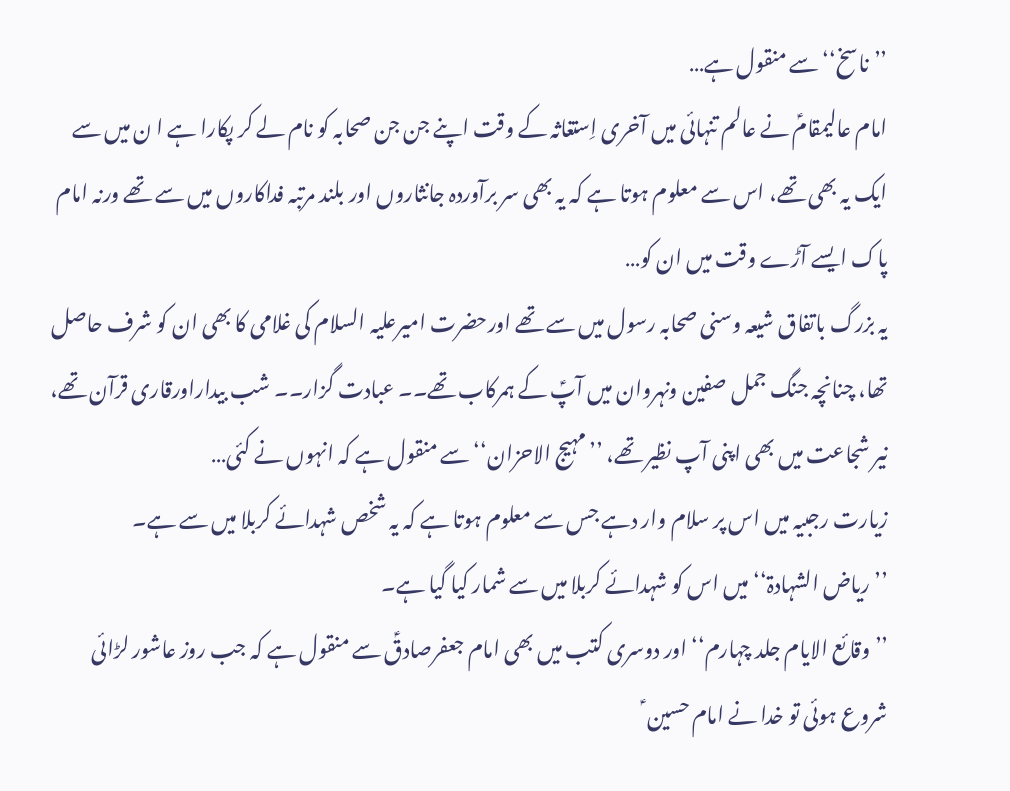’’ناسخ‘‘ سے منقول ہے…
امام عالیمقامؑ نے عالم تنہائی میں آخری اِستغاثہ کے وقت اپنے جن جن صحابہ کو نام لے کر پکارا ہے ا ن میں سے ایک یہ بھی تھے، اس سے معلوم ہوتا ہے کہ یہ بھی سر برآوردہ جانثاروں اور بلند مرتبہ فداکاروں میں سے تھے ورنہ امام پاک ایسے آڑے وقت میں ان کو…
یہ بزرگ باتفاق شیعہ وسنی صحابہ رسول میں سے تھے اورحضرت امیرعلیہ السلام کی غلامی کا بھی ان کو شرف حاصل تھا، چنانچہ جنگ جمل صفین ونہروان میں آپؑ کے ہمرکاب تھے۔۔ عبادت گزار۔۔ شب بیداراورقاری قرآن تھے، نیر شجاعت میں بھی اپنی آپ نظیر تھے، ’’مہیج الاحزان‘‘ سے منقول ہے کہ انہوں نے کئی…
زیارت رجبیہ میں اس پر سلام وار دہے جس سے معلوم ہوتا ہے کہ یہ شخص شہدائے کربلا میں سے ہے۔
’’ریاض الشہادۃ‘‘ میں اس کو شہدائے کربلا میں سے شمار کیا گیا ہے۔
’’وقائع الایام جلد چہارم‘‘ اور دوسری کتب میں بھی امام جعفرصادقؑ سے منقول ہے کہ جب روز عاشور لڑائی شروع ہوئی تو خدا نے امام حسین ؑ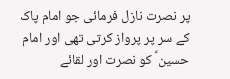پر نصرت نازل فرمائی جو امام پاک کے سر پر پرواز کرتی تھی اور امام حسین ؑ کو نصرت اور لقائے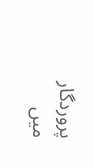پروردگار میں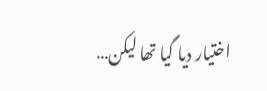اختیار دیا گیا تھا لیکن…